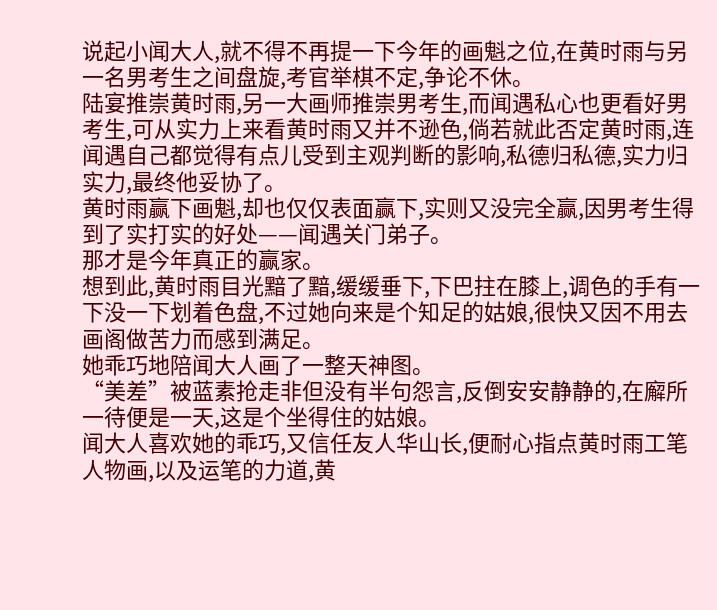说起小闻大人,就不得不再提一下今年的画魁之位,在黄时雨与另一名男考生之间盘旋,考官举棋不定,争论不休。
陆宴推崇黄时雨,另一大画师推崇男考生,而闻遇私心也更看好男考生,可从实力上来看黄时雨又并不逊色,倘若就此否定黄时雨,连闻遇自己都觉得有点儿受到主观判断的影响,私德归私德,实力归实力,最终他妥协了。
黄时雨赢下画魁,却也仅仅表面赢下,实则又没完全赢,因男考生得到了实打实的好处——闻遇关门弟子。
那才是今年真正的赢家。
想到此,黄时雨目光黯了黯,缓缓垂下,下巴拄在膝上,调色的手有一下没一下划着色盘,不过她向来是个知足的姑娘,很快又因不用去画阁做苦力而感到满足。
她乖巧地陪闻大人画了一整天神图。
“美差”被蓝素抢走非但没有半句怨言,反倒安安静静的,在廨所一待便是一天,这是个坐得住的姑娘。
闻大人喜欢她的乖巧,又信任友人华山长,便耐心指点黄时雨工笔人物画,以及运笔的力道,黄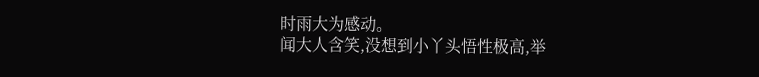时雨大为感动。
闻大人含笑,没想到小丫头悟性极高,举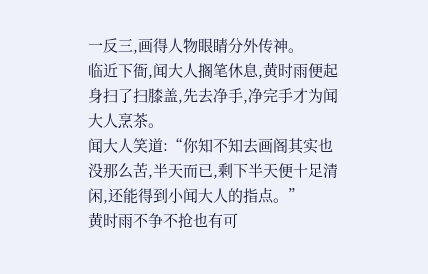一反三,画得人物眼睛分外传神。
临近下衙,闻大人搁笔休息,黄时雨便起身扫了扫膝盖,先去净手,净完手才为闻大人烹茶。
闻大人笑道:“你知不知去画阁其实也没那么苦,半天而已,剩下半天便十足清闲,还能得到小闻大人的指点。”
黄时雨不争不抢也有可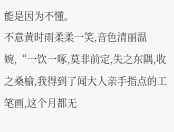能是因为不懂。
不意黄时雨柔柔一笑,音色清丽温婉,“一饮一啄,莫非前定,失之东隅,收之桑榆,我得到了闻大人亲手指点的工笔画,这个月都无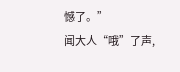憾了。”
闻大人“哦”了声,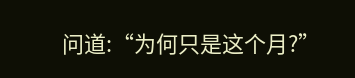问道:“为何只是这个月?”